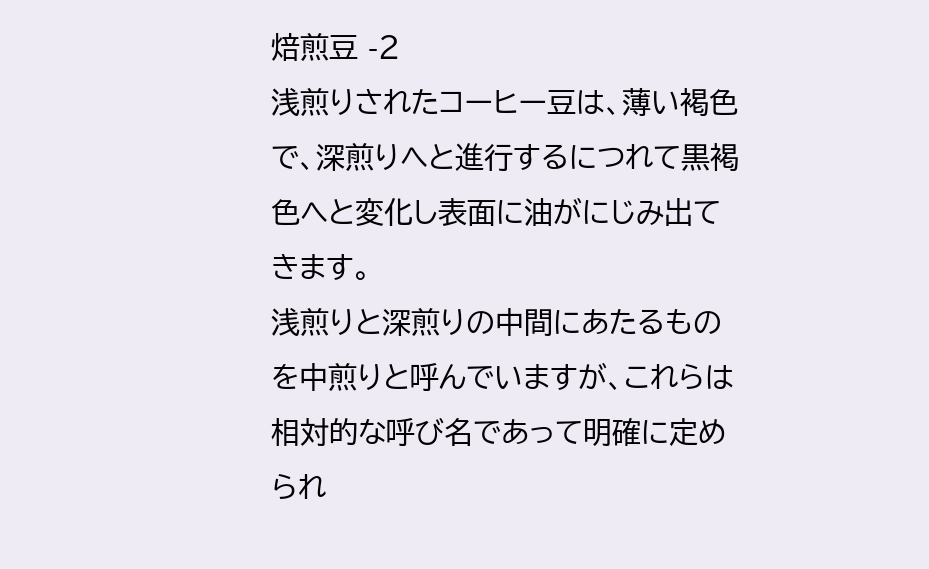焙煎豆 -2
浅煎りされたコーヒー豆は、薄い褐色で、深煎りへと進行するにつれて黒褐色へと変化し表面に油がにじみ出てきます。
浅煎りと深煎りの中間にあたるものを中煎りと呼んでいますが、これらは相対的な呼び名であって明確に定められ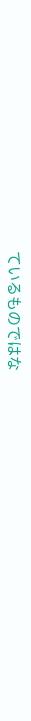ているものではな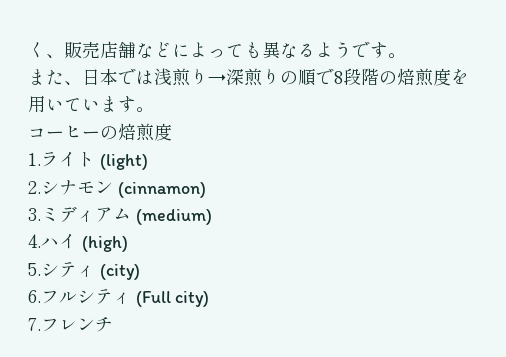く、販売店舗などによっても異なるようです。
また、日本では浅煎り→深煎りの順で8段階の焙煎度を用いています。
コーヒーの焙煎度
1.ライト (light)
2.シナモン (cinnamon)
3.ミディアム (medium)
4.ハイ (high)
5.シティ (city)
6.フルシティ (Full city)
7.フレンチ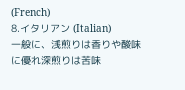(French)
8.イタリアン (Italian)
一般に、浅煎りは香りや酸味に優れ深煎りは苦味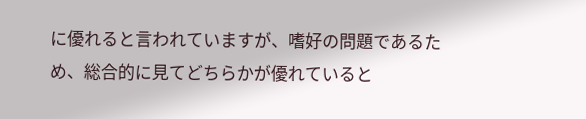に優れると言われていますが、嗜好の問題であるため、総合的に見てどちらかが優れていると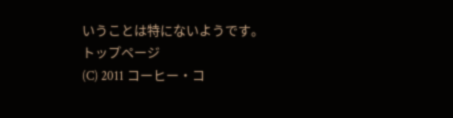いうことは特にないようです。
トップページ
(C) 2011 コーヒー・コ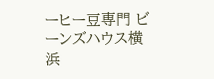ーヒー豆専門 ビーンズハウス横浜